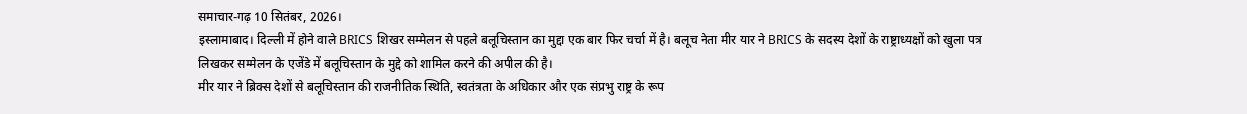समाचार-गढ़ 10 सितंबर, 2026।
इस्लामाबाद। दिल्ली में होने वाले BRICS शिखर सम्मेलन से पहले बलूचिस्तान का मुद्दा एक बार फिर चर्चा में है। बलूच नेता मीर यार ने BRICS के सदस्य देशों के राष्ट्राध्यक्षों को खुला पत्र लिखकर सम्मेलन के एजेंडे में बलूचिस्तान के मुद्दे को शामिल करने की अपील की है।
मीर यार ने ब्रिक्स देशों से बलूचिस्तान की राजनीतिक स्थिति, स्वतंत्रता के अधिकार और एक संप्रभु राष्ट्र के रूप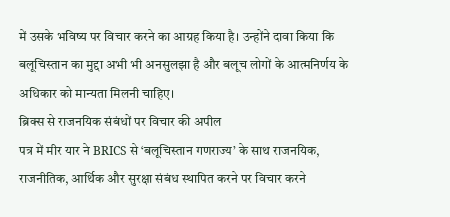में उसके भविष्य पर विचार करने का आग्रह किया है। उन्होंने दावा किया कि बलूचिस्तान का मुद्दा अभी भी अनसुलझा है और बलूच लोगों के आत्मनिर्णय के अधिकार को मान्यता मिलनी चाहिए।
ब्रिक्स से राजनयिक संबंधों पर विचार की अपील
पत्र में मीर यार ने BRICS से ‘बलूचिस्तान गणराज्य’ के साथ राजनयिक, राजनीतिक, आर्थिक और सुरक्षा संबंध स्थापित करने पर विचार करने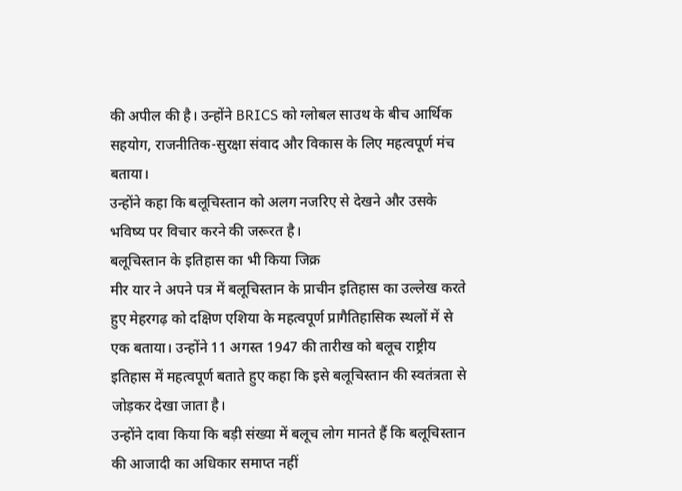की अपील की है। उन्होंने BRICS को ग्लोबल साउथ के बीच आर्थिक सहयोग, राजनीतिक-सुरक्षा संवाद और विकास के लिए महत्वपूर्ण मंच बताया।
उन्होंने कहा कि बलूचिस्तान को अलग नजरिए से देखने और उसके भविष्य पर विचार करने की जरूरत है।
बलूचिस्तान के इतिहास का भी किया जिक्र
मीर यार ने अपने पत्र में बलूचिस्तान के प्राचीन इतिहास का उल्लेख करते हुए मेहरगढ़ को दक्षिण एशिया के महत्वपूर्ण प्रागैतिहासिक स्थलों में से एक बताया। उन्होंने 11 अगस्त 1947 की तारीख को बलूच राष्ट्रीय इतिहास में महत्वपूर्ण बताते हुए कहा कि इसे बलूचिस्तान की स्वतंत्रता से जोड़कर देखा जाता है।
उन्होंने दावा किया कि बड़ी संख्या में बलूच लोग मानते हैं कि बलूचिस्तान की आजादी का अधिकार समाप्त नहीं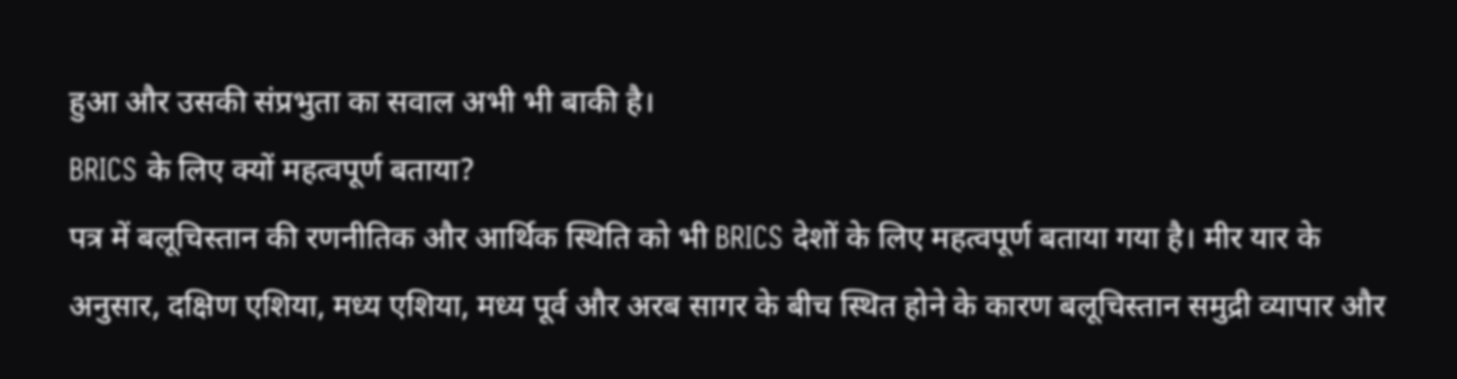हुआ और उसकी संप्रभुता का सवाल अभी भी बाकी है।
BRICS के लिए क्यों महत्वपूर्ण बताया?
पत्र में बलूचिस्तान की रणनीतिक और आर्थिक स्थिति को भी BRICS देशों के लिए महत्वपूर्ण बताया गया है। मीर यार के अनुसार, दक्षिण एशिया, मध्य एशिया, मध्य पूर्व और अरब सागर के बीच स्थित होने के कारण बलूचिस्तान समुद्री व्यापार और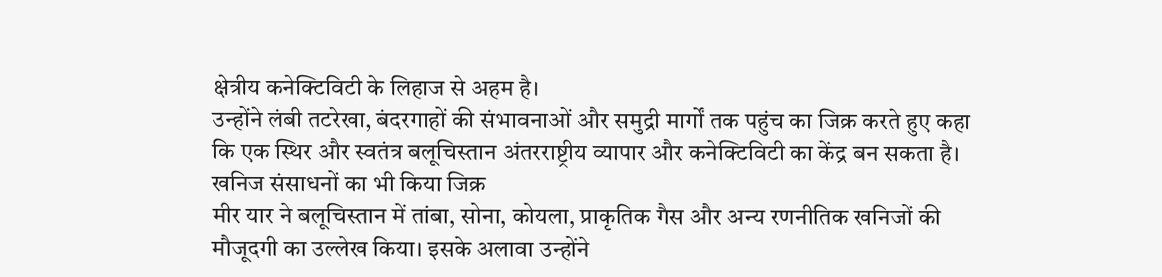क्षेत्रीय कनेक्टिविटी के लिहाज से अहम है।
उन्होंने लंबी तटरेखा, बंदरगाहों की संभावनाओं और समुद्री मार्गों तक पहुंच का जिक्र करते हुए कहा कि एक स्थिर और स्वतंत्र बलूचिस्तान अंतरराष्ट्रीय व्यापार और कनेक्टिविटी का केंद्र बन सकता है।
खनिज संसाधनों का भी किया जिक्र
मीर यार ने बलूचिस्तान में तांबा, सोना, कोयला, प्राकृतिक गैस और अन्य रणनीतिक खनिजों की मौजूदगी का उल्लेख किया। इसके अलावा उन्होंने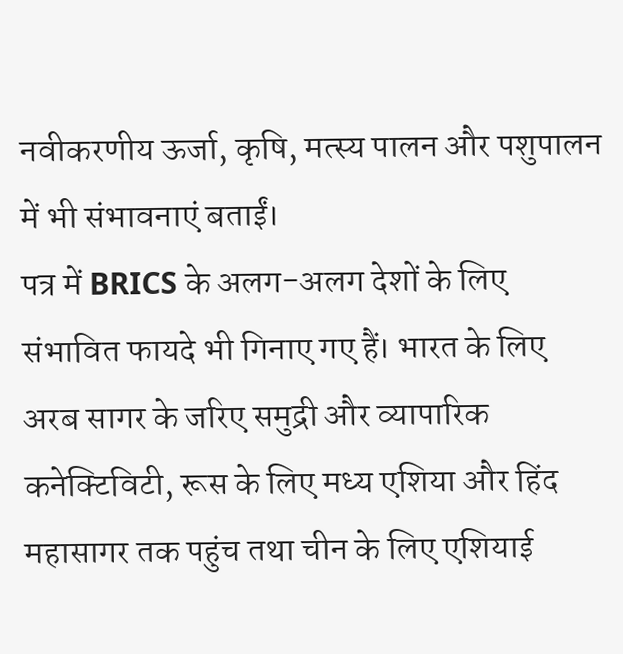नवीकरणीय ऊर्जा, कृषि, मत्स्य पालन और पशुपालन में भी संभावनाएं बताईं।
पत्र में BRICS के अलग-अलग देशों के लिए संभावित फायदे भी गिनाए गए हैं। भारत के लिए अरब सागर के जरिए समुद्री और व्यापारिक कनेक्टिविटी, रूस के लिए मध्य एशिया और हिंद महासागर तक पहुंच तथा चीन के लिए एशियाई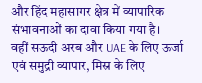और हिंद महासागर क्षेत्र में व्यापारिक संभावनाओं का दावा किया गया है।
वहीं सऊदी अरब और UAE के लिए ऊर्जा एवं समुद्री व्यापार, मिस्र के लिए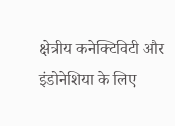क्षेत्रीय कनेक्टिविटी और इंडोनेशिया के लिए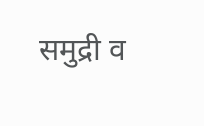समुद्री व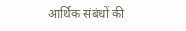आर्थिक संबंधों की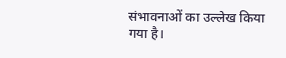संभावनाओं का उल्लेख किया गया है।